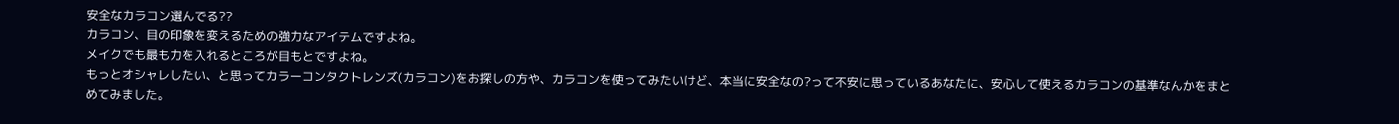安全なカラコン選んでる??
カラコン、目の印象を変えるための強力なアイテムですよね。
メイクでも最も力を入れるところが目もとですよね。
もっとオシャレしたい、と思ってカラーコンタクトレンズ(カラコン)をお探しの方や、カラコンを使ってみたいけど、本当に安全なの?って不安に思っているあなたに、安心して使えるカラコンの基準なんかをまとめてみました。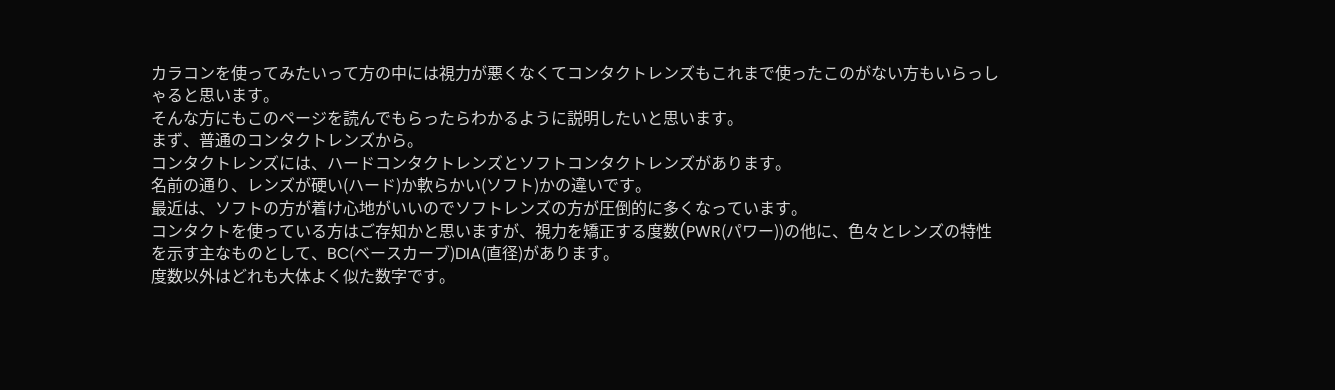カラコンを使ってみたいって方の中には視力が悪くなくてコンタクトレンズもこれまで使ったこのがない方もいらっしゃると思います。
そんな方にもこのページを読んでもらったらわかるように説明したいと思います。
まず、普通のコンタクトレンズから。
コンタクトレンズには、ハードコンタクトレンズとソフトコンタクトレンズがあります。
名前の通り、レンズが硬い(ハード)か軟らかい(ソフト)かの違いです。
最近は、ソフトの方が着け心地がいいのでソフトレンズの方が圧倒的に多くなっています。
コンタクトを使っている方はご存知かと思いますが、視力を矯正する度数(PWR(パワー))の他に、色々とレンズの特性を示す主なものとして、BC(ベースカーブ)DIA(直径)があります。
度数以外はどれも大体よく似た数字です。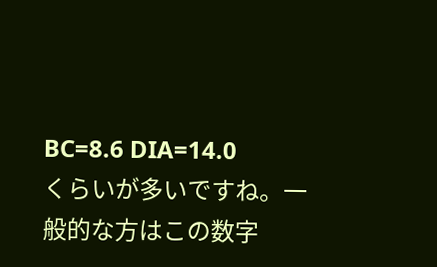BC=8.6 DIA=14.0
くらいが多いですね。一般的な方はこの数字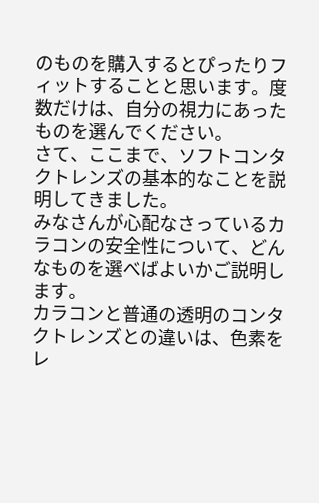のものを購入するとぴったりフィットすることと思います。度数だけは、自分の視力にあったものを選んでください。
さて、ここまで、ソフトコンタクトレンズの基本的なことを説明してきました。
みなさんが心配なさっているカラコンの安全性について、どんなものを選べばよいかご説明します。
カラコンと普通の透明のコンタクトレンズとの違いは、色素をレ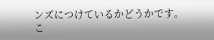ンズにつけているかどうかです。
こ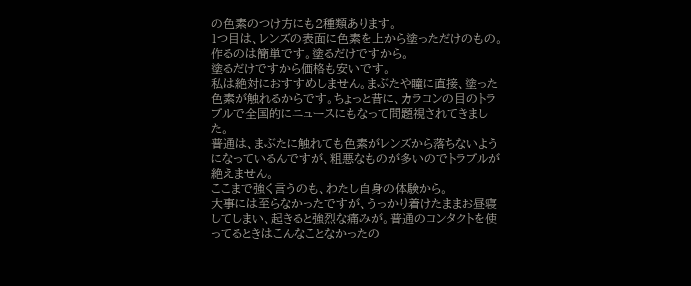の色素のつけ方にも2種類あります。
1つ目は、レンズの表面に色素を上から塗っただけのもの。
作るのは簡単です。塗るだけですから。
塗るだけですから価格も安いです。
私は絶対におすすめしません。まぶたや瞳に直接、塗った色素が触れるからです。ちょっと昔に、カラコンの目のトラブルで全国的にニュースにもなって問題視されてきました。
普通は、まぶたに触れても色素がレンズから落ちないようになっているんですが、粗悪なものが多いのでトラブルが絶えません。
ここまで強く言うのも、わたし自身の体験から。
大事には至らなかったですが、うっかり着けたままお昼寝してしまい、起きると強烈な痛みが。普通のコンタクトを使ってるときはこんなことなかったの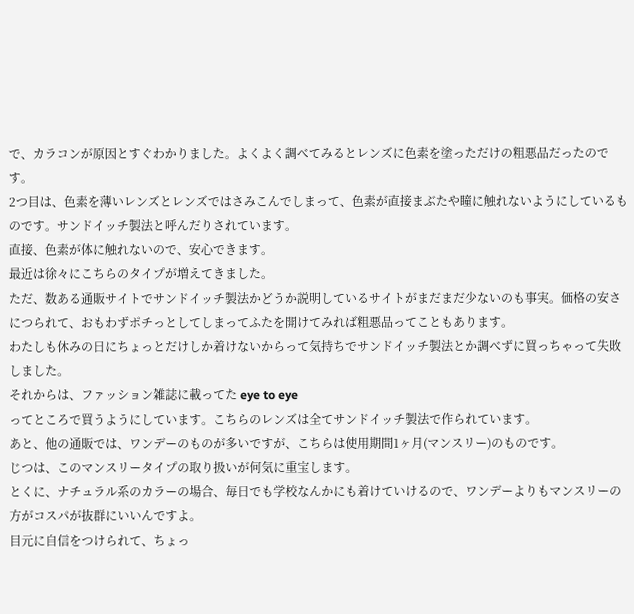で、カラコンが原因とすぐわかりました。よくよく調べてみるとレンズに色素を塗っただけの粗悪品だったのです。
2つ目は、色素を薄いレンズとレンズではさみこんでしまって、色素が直接まぶたや瞳に触れないようにしているものです。サンドイッチ製法と呼んだりされています。
直接、色素が体に触れないので、安心できます。
最近は徐々にこちらのタイプが増えてきました。
ただ、数ある通販サイトでサンドイッチ製法かどうか説明しているサイトがまだまだ少ないのも事実。価格の安さにつられて、おもわずポチっとしてしまってふたを開けてみれば粗悪品ってこともあります。
わたしも休みの日にちょっとだけしか着けないからって気持ちでサンドイッチ製法とか調べずに買っちゃって失敗しました。
それからは、ファッション雑誌に載ってた eye to eye
ってところで買うようにしています。こちらのレンズは全てサンドイッチ製法で作られています。
あと、他の通販では、ワンデーのものが多いですが、こちらは使用期間1ヶ月(マンスリー)のものです。
じつは、このマンスリータイプの取り扱いが何気に重宝します。
とくに、ナチュラル系のカラーの場合、毎日でも学校なんかにも着けていけるので、ワンデーよりもマンスリーの方がコスパが抜群にいいんですよ。
目元に自信をつけられて、ちょっ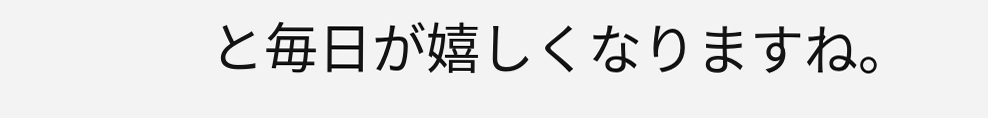と毎日が嬉しくなりますね。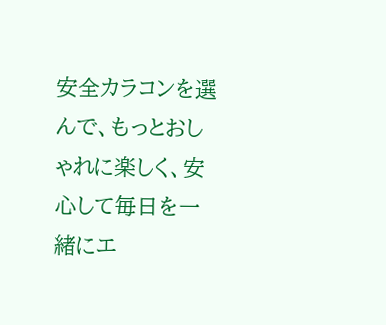安全カラコンを選んで、もっとおしゃれに楽しく、安心して毎日を一緒にエ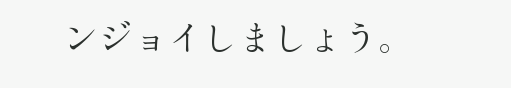ンジョイしましょう。